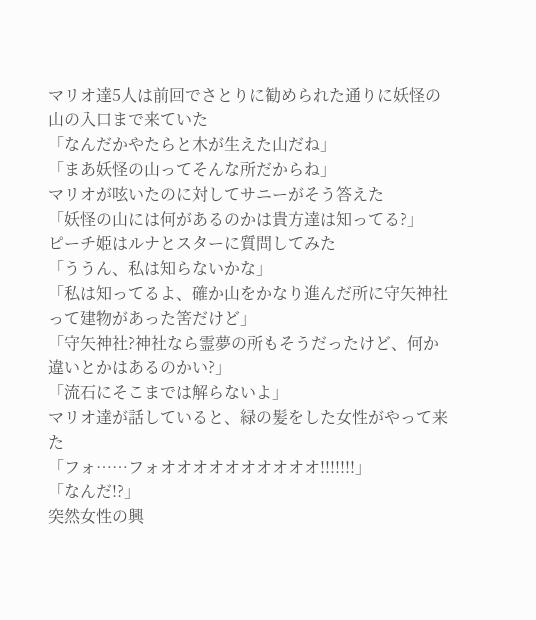マリオ達5人は前回でさとりに勧められた通りに妖怪の山の入口まで来ていた
「なんだかやたらと木が生えた山だね」
「まあ妖怪の山ってそんな所だからね」
マリオが呟いたのに対してサニーがそう答えた
「妖怪の山には何があるのかは貴方達は知ってる?」
ピーチ姫はルナとスターに質問してみた
「ううん、私は知らないかな」
「私は知ってるよ、確か山をかなり進んだ所に守矢神社って建物があった筈だけど」
「守矢神社?神社なら霊夢の所もそうだったけど、何か違いとかはあるのかい?」
「流石にそこまでは解らないよ」
マリオ達が話していると、緑の髪をした女性がやって来た
「フォ……フォオオオオオオオオオオ!!!!!!!」
「なんだ!?」
突然女性の興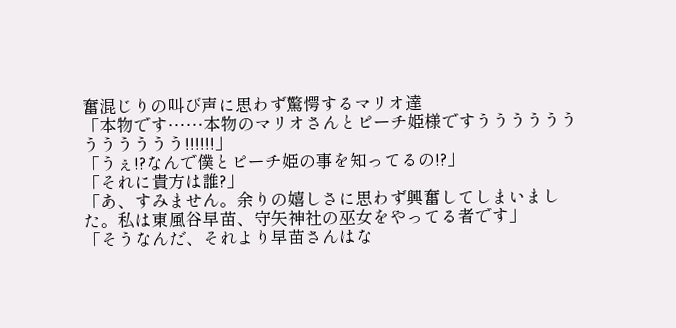奮混じりの叫び声に思わず驚愕するマリオ達
「本物です……本物のマリオさんとピーチ姫様ですうううううううううううう!!!!!!」
「うぇ!?なんで僕とピーチ姫の事を知ってるの!?」
「それに貴方は誰?」
「あ、すみません。余りの嬉しさに思わず興奮してしまいました。私は東風谷早苗、守矢神社の巫女をやってる者です」
「そうなんだ、それより早苗さんはな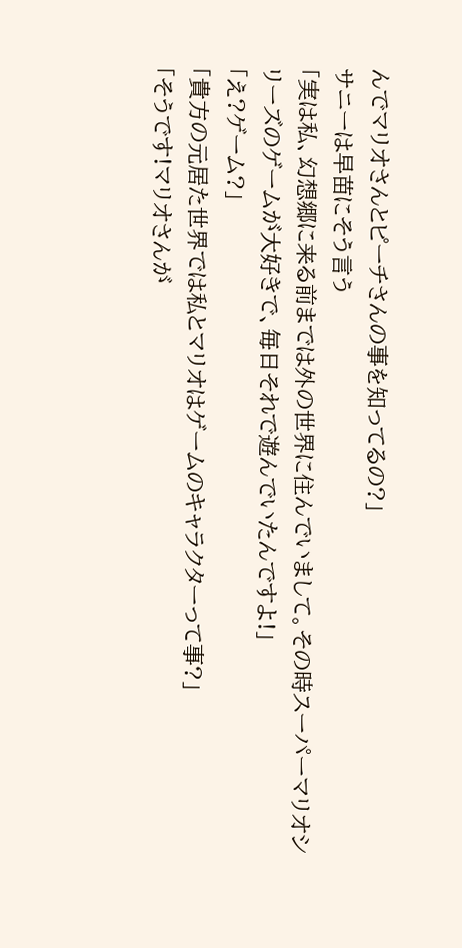んでマリオさんとピーチさんの事を知ってるの?」
サニーは早苗にそう言う
「実は私、幻想郷に来る前までは外の世界に住んでいまして。その時スーパーマリオシリーズのゲームが大好きで、毎日それで遊んでいたんですよ!」
「え?ゲーム?」
「貴方の元居た世界では私とマリオはゲームのキャラクターって事?」
「そうです!マリオさんが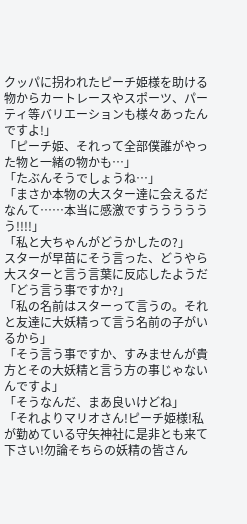クッパに拐われたピーチ姫様を助ける物からカートレースやスポーツ、パーティ等バリエーションも様々あったんですよ!」
「ピーチ姫、それって全部僕誰がやった物と一緒の物かも…」
「たぶんそうでしょうね…」
「まさか本物の大スター達に会えるだなんて……本当に感激ですうううううう!!!!」
「私と大ちゃんがどうかしたの?」
スターが早苗にそう言った、どうやら大スターと言う言葉に反応したようだ
「どう言う事ですか?」
「私の名前はスターって言うの。それと友達に大妖精って言う名前の子がいるから」
「そう言う事ですか、すみませんが貴方とその大妖精と言う方の事じゃないんですよ」
「そうなんだ、まあ良いけどね」
「それよりマリオさん!ピーチ姫様!私が勤めている守矢神社に是非とも来て下さい!勿論そちらの妖精の皆さん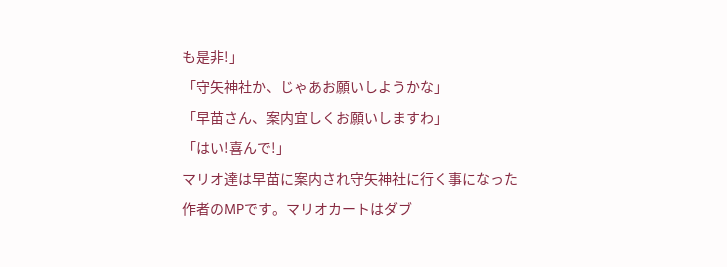も是非!」
「守矢神社か、じゃあお願いしようかな」
「早苗さん、案内宜しくお願いしますわ」
「はい!喜んで!」
マリオ達は早苗に案内され守矢神社に行く事になった
作者のMPです。マリオカートはダブ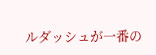ルダッシュが一番の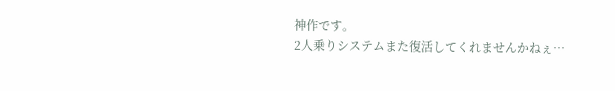神作です。
2人乗りシステムまた復活してくれませんかねぇ…